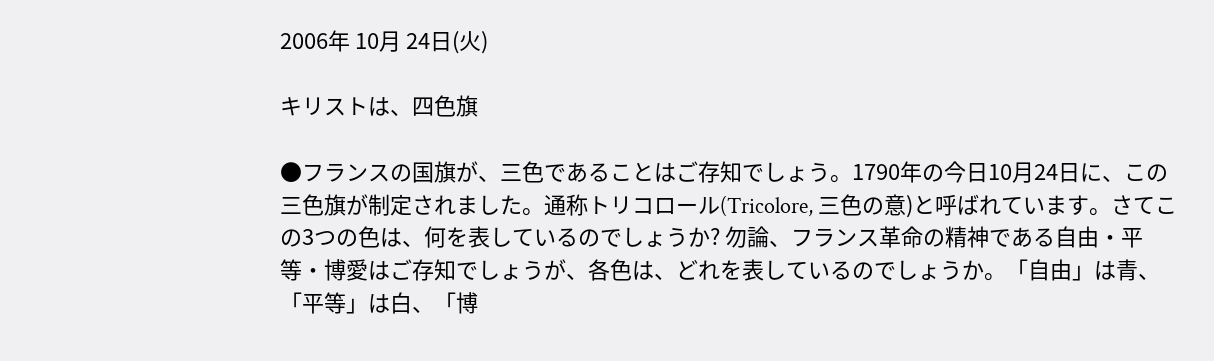2006年 10月 24日(火)

キリストは、四色旗

●フランスの国旗が、三色であることはご存知でしょう。1790年の今日10月24日に、この三色旗が制定されました。通称トリコロール(Tricolore, 三色の意)と呼ばれています。さてこの3つの色は、何を表しているのでしょうか? 勿論、フランス革命の精神である自由・平等・博愛はご存知でしょうが、各色は、どれを表しているのでしょうか。「自由」は青、「平等」は白、「博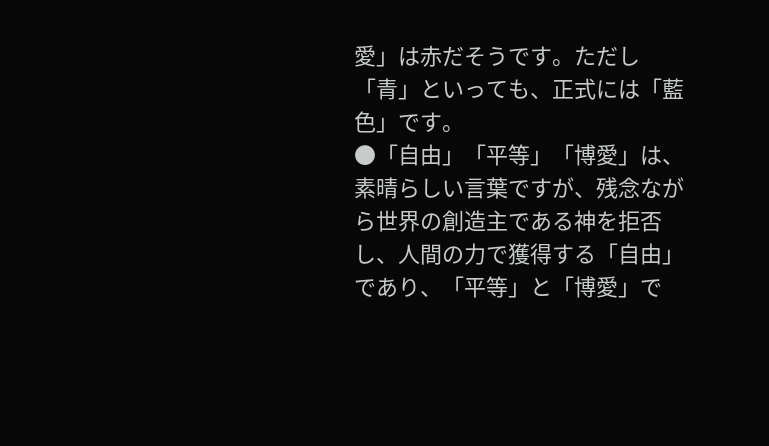愛」は赤だそうです。ただし「青」といっても、正式には「藍色」です。
●「自由」「平等」「博愛」は、素晴らしい言葉ですが、残念ながら世界の創造主である神を拒否し、人間の力で獲得する「自由」であり、「平等」と「博愛」で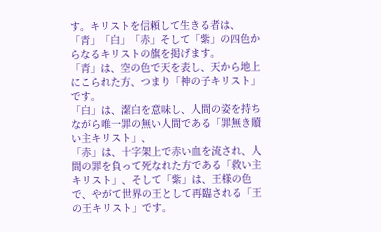す。キリストを信頼して生きる者は、「青」「白」「赤」そして「紫」の四色からなるキリストの旗を掲げます。
「青」は、空の色で天を表し、天から地上にこられた方、つまり「神の子キリスト」です。
「白」は、潔白を意味し、人間の姿を持ちながら唯一罪の無い人間である「罪無き贖い主キリスト」、
「赤」は、十字架上で赤い血を流され、人間の罪を負って死なれた方である「救い主キリスト」、そして「紫」は、王様の色で、やがて世界の王として再臨される「王の王キリスト」です。